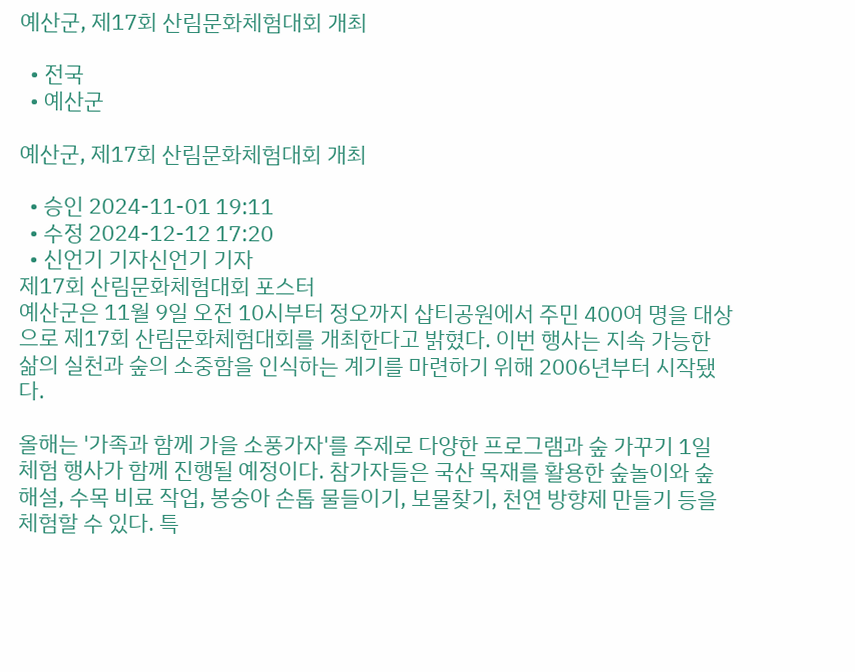예산군, 제17회 산림문화체험대회 개최

  • 전국
  • 예산군

예산군, 제17회 산림문화체험대회 개최

  • 승인 2024-11-01 19:11
  • 수정 2024-12-12 17:20
  • 신언기 기자신언기 기자
제17회 산림문화체험대회 포스터
예산군은 11월 9일 오전 10시부터 정오까지 삽티공원에서 주민 400여 명을 대상으로 제17회 산림문화체험대회를 개최한다고 밝혔다. 이번 행사는 지속 가능한 삶의 실천과 숲의 소중함을 인식하는 계기를 마련하기 위해 2006년부터 시작됐다.

올해는 '가족과 함께 가을 소풍가자'를 주제로 다양한 프로그램과 숲 가꾸기 1일 체험 행사가 함께 진행될 예정이다. 참가자들은 국산 목재를 활용한 숲놀이와 숲해설, 수목 비료 작업, 봉숭아 손톱 물들이기, 보물찾기, 천연 방향제 만들기 등을 체험할 수 있다. 특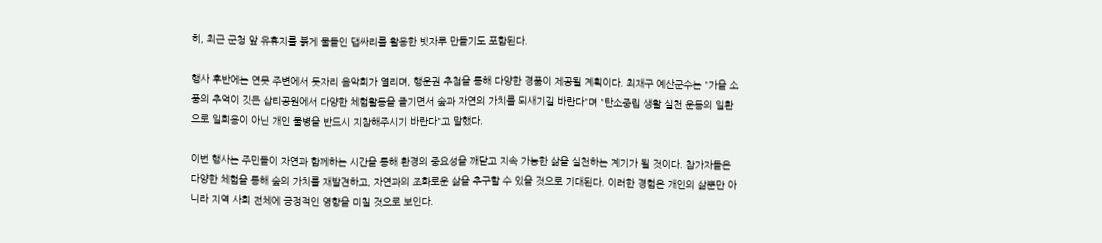히, 최근 군청 앞 유휴지를 붉게 물들인 댑싸리를 활용한 빗자루 만들기도 포함된다.

행사 후반에는 연못 주변에서 돗자리 음악회가 열리며, 행운권 추첨을 통해 다양한 경품이 제공될 계획이다. 최재구 예산군수는 "가을 소풍의 추억이 깃든 삽티공원에서 다양한 체험활동을 즐기면서 숲과 자연의 가치를 되새기길 바란다"며 "탄소중립 생활 실천 운동의 일환으로 일회용이 아닌 개인 물병을 반드시 지참해주시기 바란다"고 말했다.

이번 행사는 주민들이 자연과 함께하는 시간을 통해 환경의 중요성을 깨닫고 지속 가능한 삶을 실천하는 계기가 될 것이다. 참가자들은 다양한 체험을 통해 숲의 가치를 재발견하고, 자연과의 조화로운 삶을 추구할 수 있을 것으로 기대된다. 이러한 경험은 개인의 삶뿐만 아니라 지역 사회 전체에 긍정적인 영향을 미칠 것으로 보인다.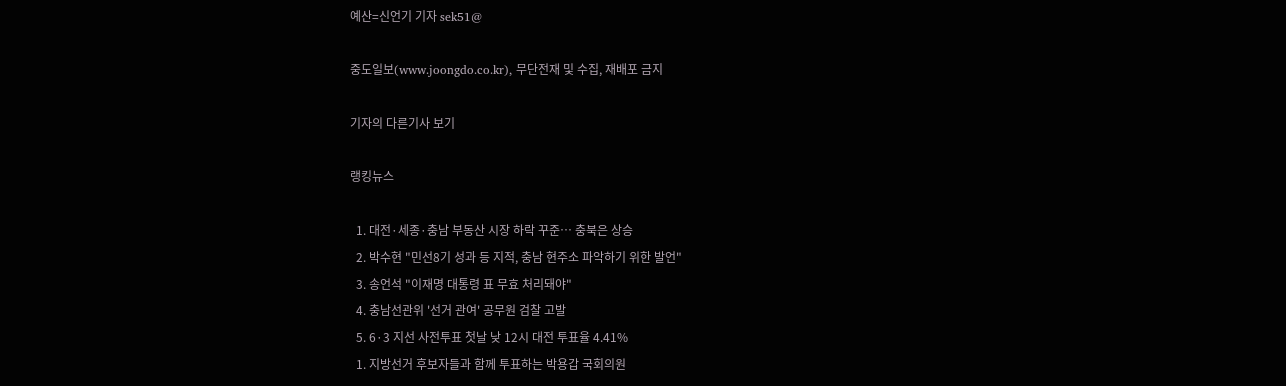예산=신언기 기자 sek51@

중도일보(www.joongdo.co.kr), 무단전재 및 수집, 재배포 금지

기자의 다른기사 보기

랭킹뉴스

  1. 대전·세종·충남 부동산 시장 하락 꾸준… 충북은 상승
  2. 박수현 "민선8기 성과 등 지적, 충남 현주소 파악하기 위한 발언"
  3. 송언석 "이재명 대통령 표 무효 처리돼야"
  4. 충남선관위 '선거 관여' 공무원 검찰 고발
  5. 6·3 지선 사전투표 첫날 낮 12시 대전 투표율 4.41%
  1. 지방선거 후보자들과 함께 투표하는 박용갑 국회의원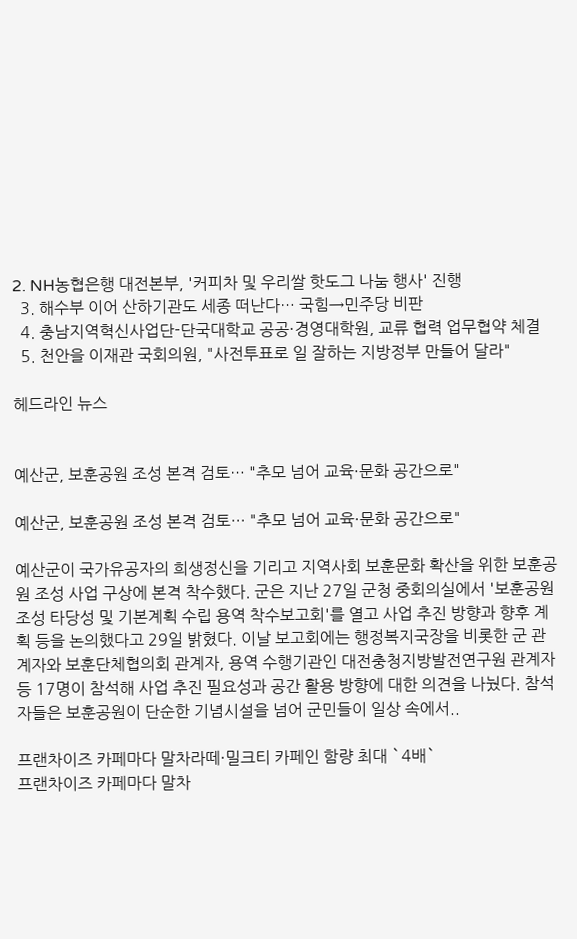2. NH농협은행 대전본부, '커피차 및 우리쌀 핫도그 나눔 행사' 진행
  3. 해수부 이어 산하기관도 세종 떠난다… 국힘→민주당 비판
  4. 충남지역혁신사업단-단국대학교 공공·경영대학원, 교류 협력 업무협약 체결
  5. 천안을 이재관 국회의원, "사전투표로 일 잘하는 지방정부 만들어 달라"

헤드라인 뉴스


예산군, 보훈공원 조성 본격 검토… "추모 넘어 교육·문화 공간으로"

예산군, 보훈공원 조성 본격 검토… "추모 넘어 교육·문화 공간으로"

예산군이 국가유공자의 희생정신을 기리고 지역사회 보훈문화 확산을 위한 보훈공원 조성 사업 구상에 본격 착수했다. 군은 지난 27일 군청 중회의실에서 '보훈공원 조성 타당성 및 기본계획 수립 용역 착수보고회'를 열고 사업 추진 방향과 향후 계획 등을 논의했다고 29일 밝혔다. 이날 보고회에는 행정복지국장을 비롯한 군 관계자와 보훈단체협의회 관계자, 용역 수행기관인 대전충청지방발전연구원 관계자 등 17명이 참석해 사업 추진 필요성과 공간 활용 방향에 대한 의견을 나눴다. 참석자들은 보훈공원이 단순한 기념시설을 넘어 군민들이 일상 속에서..

프랜차이즈 카페마다 말차라떼·밀크티 카페인 함량 최대 `4배`
프랜차이즈 카페마다 말차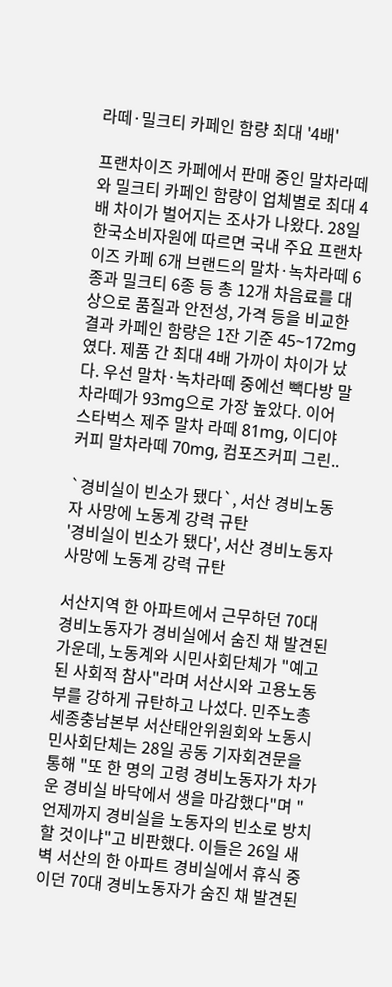라떼·밀크티 카페인 함량 최대 '4배'

프랜차이즈 카페에서 판매 중인 말차라떼와 밀크티 카페인 함량이 업체별로 최대 4배 차이가 벌어지는 조사가 나왔다. 28일 한국소비자원에 따르면 국내 주요 프랜차이즈 카페 6개 브랜드의 말차·녹차라떼 6종과 밀크티 6종 등 총 12개 차음료를 대상으로 품질과 안전성, 가격 등을 비교한 결과 카페인 함량은 1잔 기준 45~172mg였다. 제품 간 최대 4배 가까이 차이가 났다. 우선 말차·녹차라떼 중에선 빽다방 말차라떼가 93mg으로 가장 높았다. 이어 스타벅스 제주 말차 라떼 81mg, 이디야 커피 말차라떼 70mg, 컴포즈커피 그린..

`경비실이 빈소가 됐다`, 서산 경비노동자 사망에 노동계 강력 규탄
'경비실이 빈소가 됐다', 서산 경비노동자 사망에 노동계 강력 규탄

서산지역 한 아파트에서 근무하던 70대 경비노동자가 경비실에서 숨진 채 발견된 가운데, 노동계와 시민사회단체가 "예고된 사회적 참사"라며 서산시와 고용노동부를 강하게 규탄하고 나섰다. 민주노총 세종충남본부 서산태안위원회와 노동시민사회단체는 28일 공동 기자회견문을 통해 "또 한 명의 고령 경비노동자가 차가운 경비실 바닥에서 생을 마감했다"며 "언제까지 경비실을 노동자의 빈소로 방치할 것이냐"고 비판했다. 이들은 26일 새벽 서산의 한 아파트 경비실에서 휴식 중이던 70대 경비노동자가 숨진 채 발견된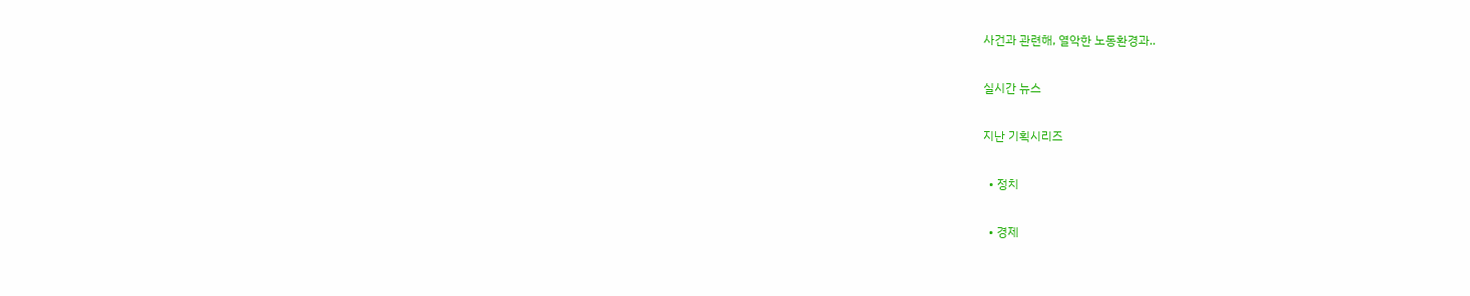사건과 관련해, 열악한 노동환경과..

실시간 뉴스

지난 기획시리즈

  • 정치

  • 경제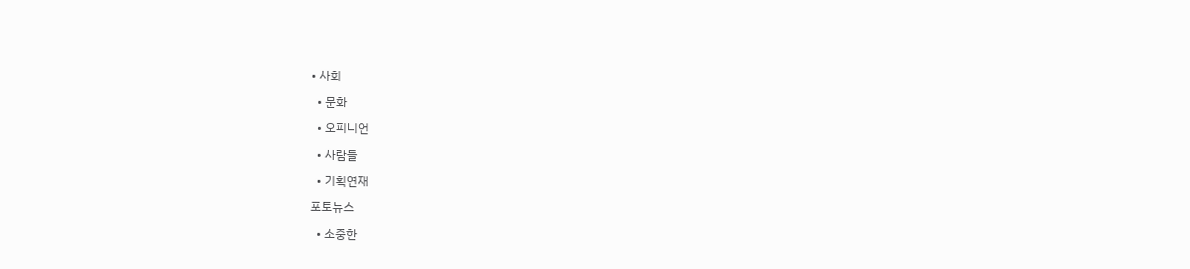• 사회

  • 문화

  • 오피니언

  • 사람들

  • 기획연재

포토뉴스

  • 소중한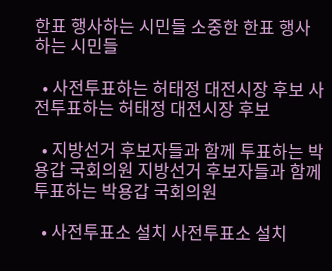한표 행사하는 시민들 소중한 한표 행사하는 시민들

  • 사전투표하는 허태정 대전시장 후보 사전투표하는 허태정 대전시장 후보

  • 지방선거 후보자들과 함께 투표하는 박용갑 국회의원 지방선거 후보자들과 함께 투표하는 박용갑 국회의원

  • 사전투표소 설치 사전투표소 설치